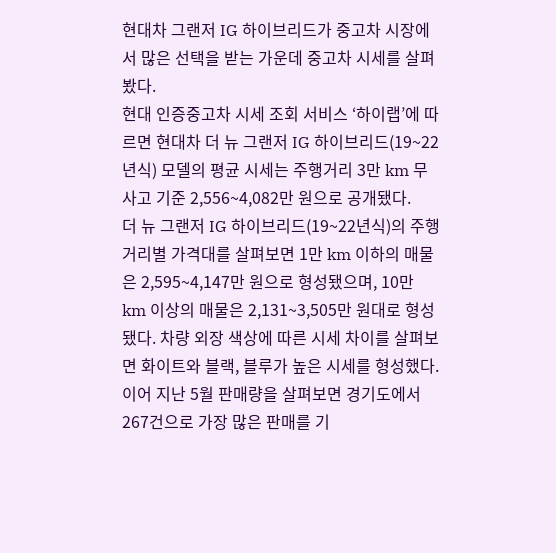현대차 그랜저 IG 하이브리드가 중고차 시장에서 많은 선택을 받는 가운데 중고차 시세를 살펴봤다.
현대 인증중고차 시세 조회 서비스 ‘하이랩’에 따르면 현대차 더 뉴 그랜저 IG 하이브리드(19~22년식) 모델의 평균 시세는 주행거리 3만 km 무사고 기준 2,556~4,082만 원으로 공개됐다.
더 뉴 그랜저 IG 하이브리드(19~22년식)의 주행거리별 가격대를 살펴보면 1만 km 이하의 매물은 2,595~4,147만 원으로 형성됐으며, 10만 km 이상의 매물은 2,131~3,505만 원대로 형성됐다. 차량 외장 색상에 따른 시세 차이를 살펴보면 화이트와 블랙, 블루가 높은 시세를 형성했다.
이어 지난 5월 판매량을 살펴보면 경기도에서 267건으로 가장 많은 판매를 기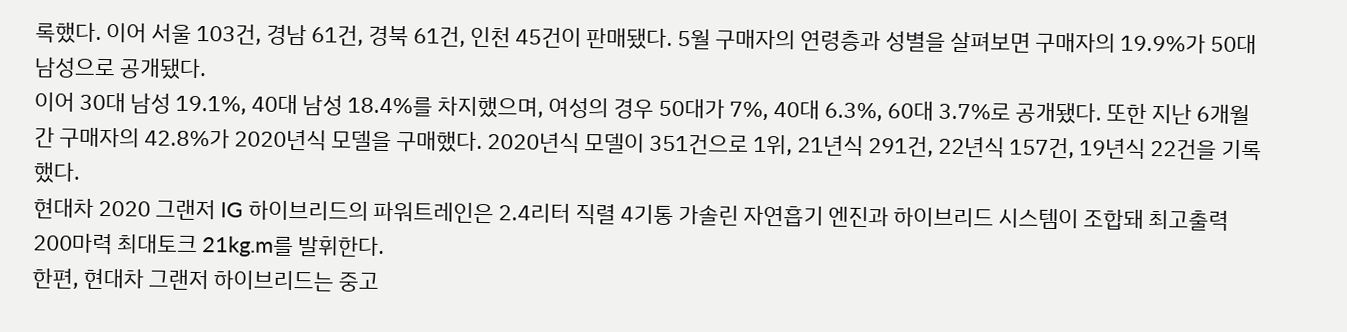록했다. 이어 서울 103건, 경남 61건, 경북 61건, 인천 45건이 판매됐다. 5월 구매자의 연령층과 성별을 살펴보면 구매자의 19.9%가 50대 남성으로 공개됐다.
이어 30대 남성 19.1%, 40대 남성 18.4%를 차지했으며, 여성의 경우 50대가 7%, 40대 6.3%, 60대 3.7%로 공개됐다. 또한 지난 6개월 간 구매자의 42.8%가 2020년식 모델을 구매했다. 2020년식 모델이 351건으로 1위, 21년식 291건, 22년식 157건, 19년식 22건을 기록했다.
현대차 2020 그랜저 IG 하이브리드의 파워트레인은 2.4리터 직렬 4기통 가솔린 자연흡기 엔진과 하이브리드 시스템이 조합돼 최고출력 200마력 최대토크 21kg.m를 발휘한다.
한편, 현대차 그랜저 하이브리드는 중고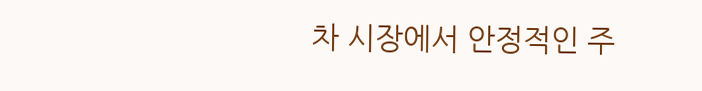차 시장에서 안정적인 주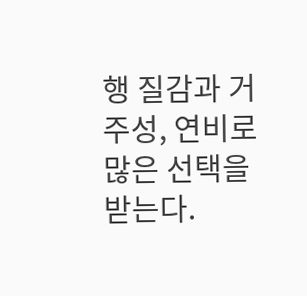행 질감과 거주성, 연비로 많은 선택을 받는다.